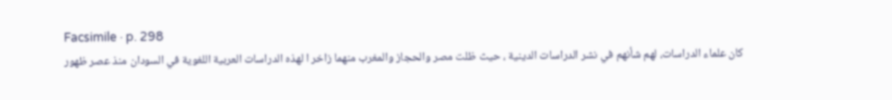Facsimile · p. 298
كان علماء الدراسات، لهم شأنهم في نشر الدراسات الدينية ، حيث ظلت مصر والحجاز والمغرب منهما زاخر ا لهذه الدراسات العربية اللغوية في السودان منذ عصر ظهور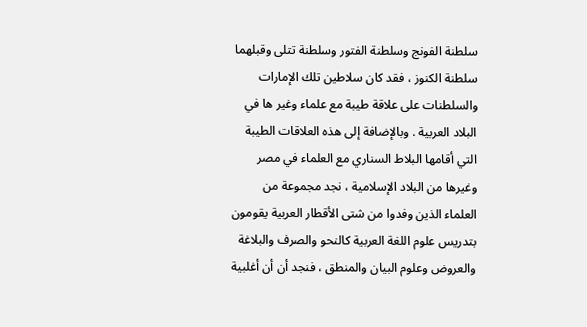سلطنة الفونج وسلطنة الفتور وسلطنة تتلى وقبلهما سلطنة الكنوز ، فقد كان سلاطين تلك الإمارات والسلطنات على علاقة طيبة مع علماء وغير ها في البلاد العربية . وبالإضافة إلى هذه العلاقات الطيبة التي أقامها البلاط السناري مع العلماء في مصر وغيرها من البلاد الإسلامية ، نجد مجموعة من العلماء الذين وفدوا من شتى الأقطار العربية يقومون بتدريس علوم اللغة العربية كالنحو والصرف والبلاغة والعروض وعلوم البيان والمنطق ، فنجد أن أن أغلبية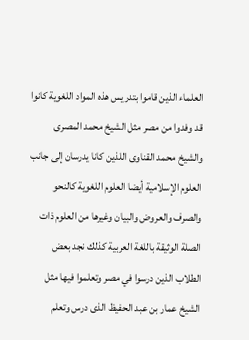العلماء الذين قاموا بتدريس هذه المواد اللغوية كانوا قد وفدوا من مصر مثل الشيخ محمد المصرى والشيخ محمد القناوى اللذين كانا يدرسان إلى جانب العلوم الإسلامية أيضا العلوم اللغوية كالنحو والصرف والعروض والبيان وغيرها من العلوم ذات الصلة الوثيقة باللغة العربية كذلك نجد بعض الطلاب الذين درسوا في مصر وتعلموا فيها مثل الشيخ عمار بن عبد الحفيظ الذى درس وتعلم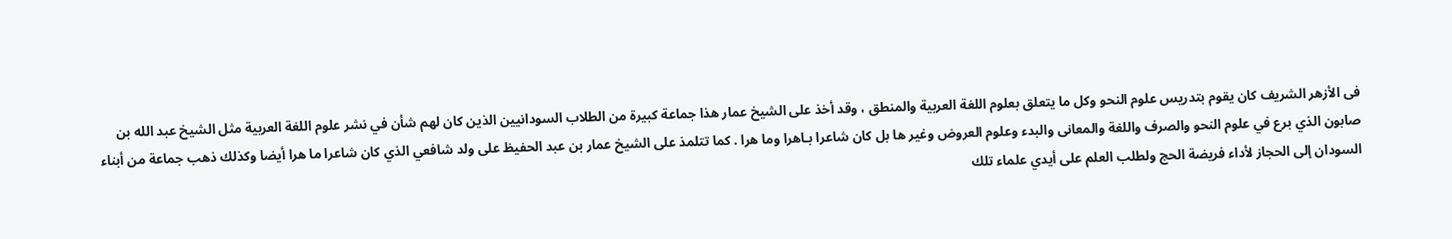فى الأزهر الشريف كان يقوم بتدريس علوم النحو وكل ما يتعلق بعلوم اللغة العربية والمنطق ، وقد أخذ على الشيخ عمار هذا جماعة كبيرة من الطلاب السودانيين الذين كان لهم شأن في نشر علوم اللغة العربية مثل الشيخ عبد الله بن صابون الذي برع في علوم النحو والصرف واللغة والمعانى والبدء وعلوم العروض وغير ها بل كان شاعرا بـاهرا وما هرا . كما تتلمذ على الشيخ عمار بن عبد الحفيظ على ولد شافعي الذي كان شاعرا ما هرا أيضا وكذلك ذهب جماعة من أبناء السودان إلى الحجاز لأداء فريضة الحج ولطلب العلم على أيدي علماء تلك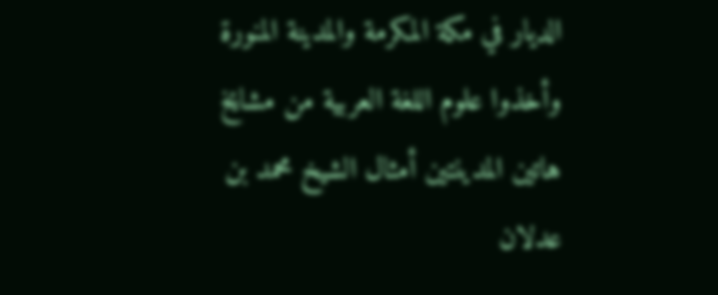الديار في مكة المكرمة والمدينة المنورة وأخذوا علوم اللغة العربية من مشايخ هاتين المدينتين أمثال الشيخ محمد بن عدلان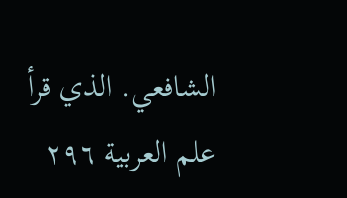الشافعي. الذي قرأ علم العربية ٢٩٦